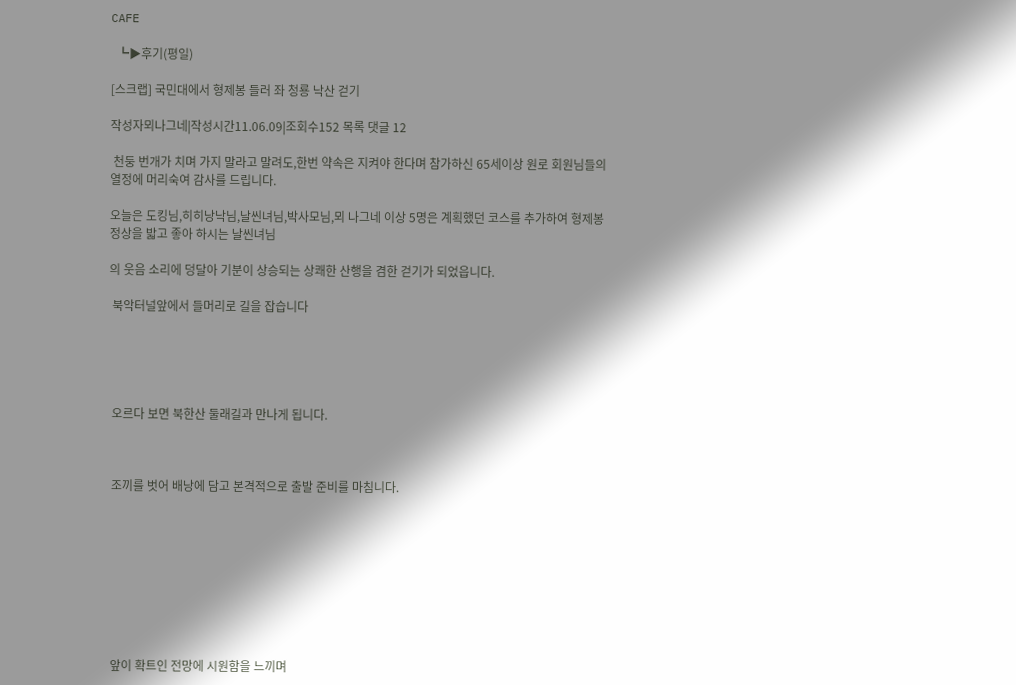CAFE

  ┗▶후기(평일)

[스크랩] 국민대에서 형제봉 들러 좌 청룡 낙산 걷기

작성자뫼나그네|작성시간11.06.09|조회수152 목록 댓글 12

 천둥 번개가 치며 가지 말라고 말려도,한번 약속은 지켜야 한다며 참가하신 65세이상 원로 회원님들의 열정에 머리숙여 감사를 드립니다.

오늘은 도킹님,히히낭낙님,날씬녀님,박사모님,뫼 나그네 이상 5명은 계획했던 코스를 추가하여 형제봉 정상을 밟고 좋아 하시는 날씬녀님

의 웃음 소리에 덩달아 기분이 상승되는 상쾌한 산행을 겸한 걷기가 되었읍니다.

 북악터널앞에서 들머리로 길을 잡습니다





 오르다 보면 북한산 둘래길과 만나게 됩니다.



 조끼를 벗어 배낭에 담고 본격적으로 출발 준비를 마침니다.









 앞이 확트인 전망에 시원함을 느끼며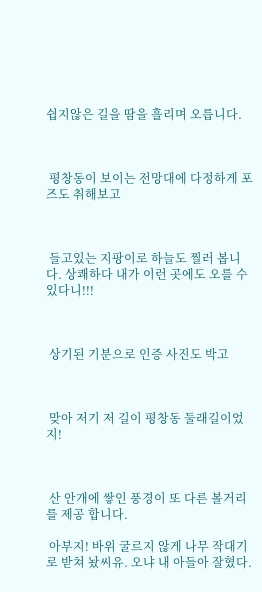쉽지않은 길을 땀을 흘리며 오릅니다.



 평창동이 보이는 전망대에 다정하게 포즈도 취해보고



 들고있는 지팡이로 하늘도 찔러 봅니다. 상쾌하다 내가 이런 곳에도 오를 수 있다니!!!



 상기된 기분으로 인증 사진도 박고



 맞아 저기 저 길이 평창동 둘래길이었지!



 산 안개에 쌓인 풍경이 또 다른 볼거리를 제공 합니다.

 아부지! 바위 굴르지 않게 나무 작대기로 받쳐 놨씨유. 오냐 내 아들아 잘혔다.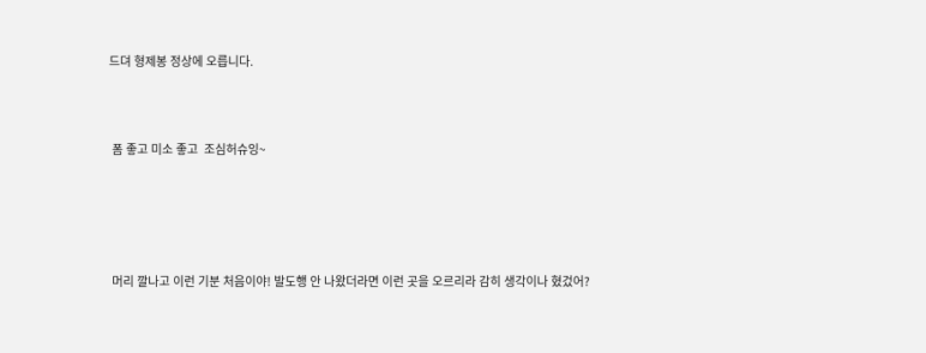드뎌 형제봉 정상에 오릅니다.



 폼 좋고 미소 좋고  조심허슈잉~





 머리 깔나고 이런 기분 처음이야! 발도행 안 나왔더라면 이런 곳을 오르리라 감히 생각이나 혔겄어?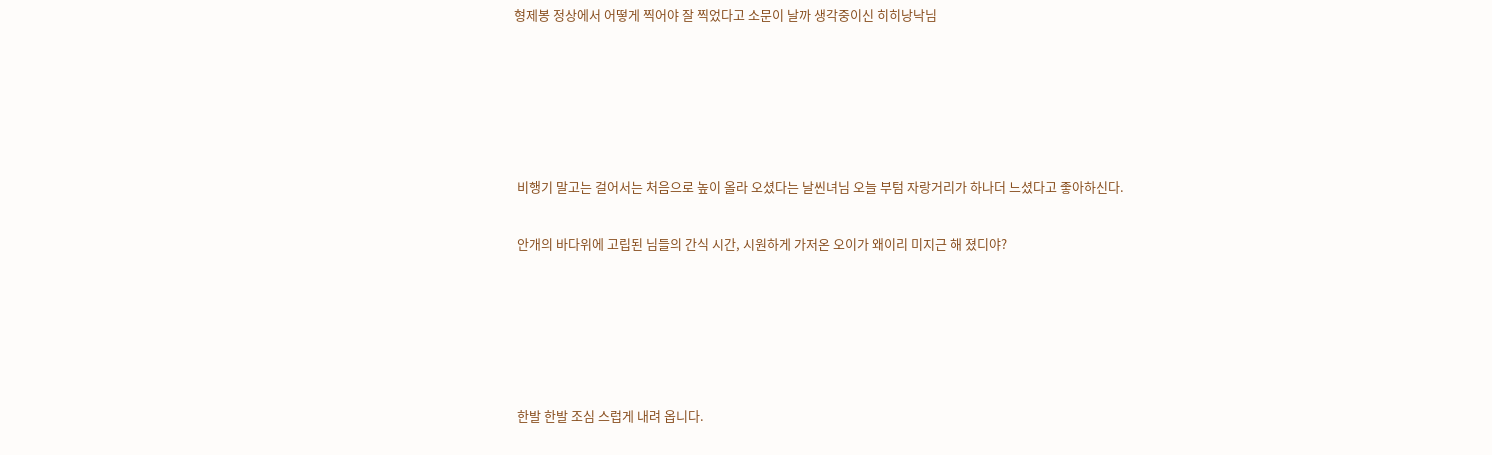형제봉 정상에서 어떻게 찍어야 잘 찍었다고 소문이 날까 생각중이신 히히낭낙님





 비행기 말고는 걸어서는 처음으로 높이 올라 오셨다는 날씬녀님 오늘 부텀 자랑거리가 하나더 느셨다고 좋아하신다.

 안개의 바다위에 고립된 님들의 간식 시간, 시원하게 가저온 오이가 왜이리 미지근 해 졌디야?





 한발 한발 조심 스럽게 내려 옵니다.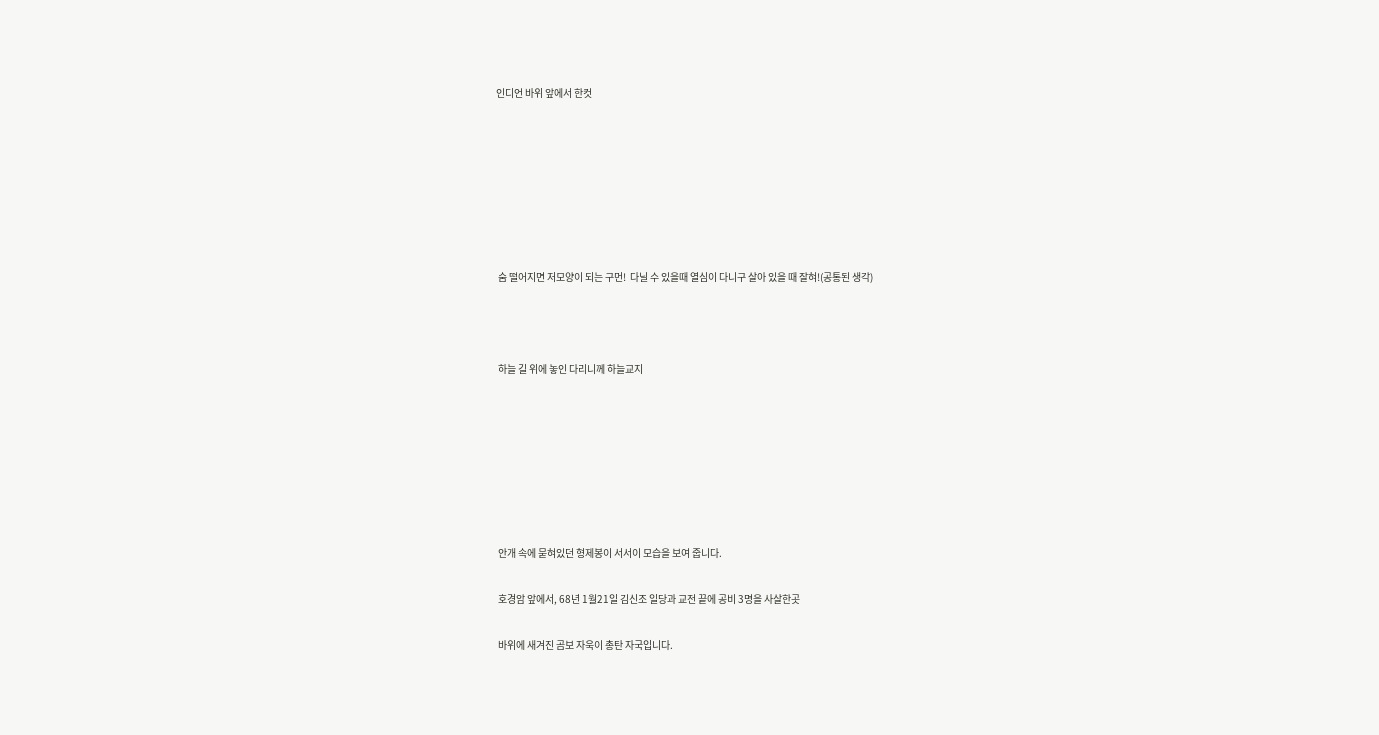인디언 바위 앞에서 한컷







 숨 떨어지면 저모양이 되는 구먼!  다닐 수 있을때 열심이 다니구 살아 있을 때 잘혀!(공통된 생각)



 하늘 길 위에 놓인 다리니께 하늘교지







 안개 속에 묻혀있던 형제봉이 서서이 모습을 보여 줍니다.

 호경암 앞에서, 68년 1월21일 김신조 일당과 교전 끝에 공비 3명을 사살한곳

 바위에 새겨진 곰보 자욱이 총탄 자국입니다.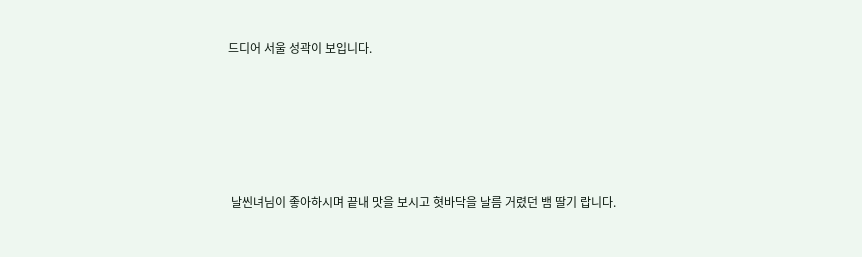드디어 서울 성곽이 보입니다.





 날씬녀님이 좋아하시며 끝내 맛을 보시고 혓바닥을 날름 거렸던 뱀 딸기 랍니다.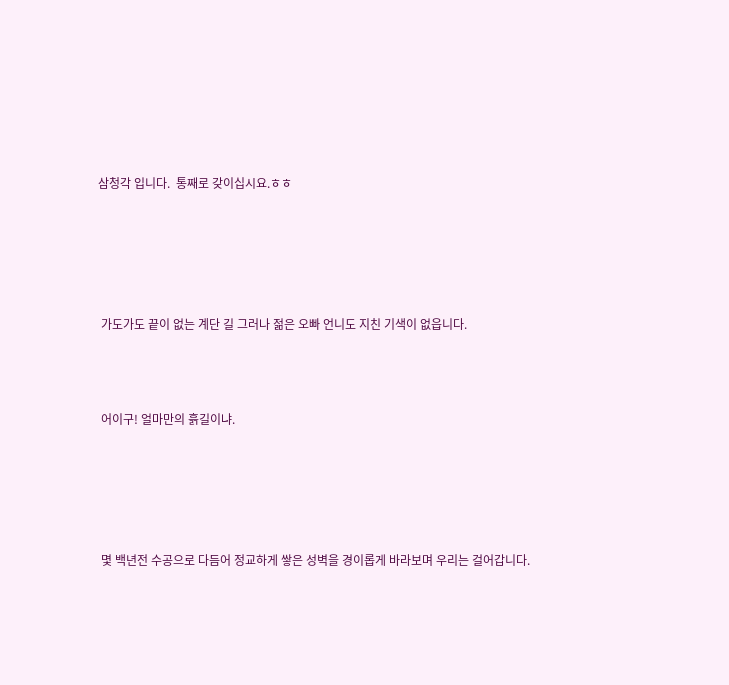삼청각 입니다.  통째로 갖이십시요.ㅎㅎ





 가도가도 끝이 없는 계단 길 그러나 젊은 오빠 언니도 지친 기색이 없읍니다.



 어이구! 얼마만의 흙길이냐.





 몇 백년전 수공으로 다듬어 정교하게 쌓은 성벽을 경이롭게 바라보며 우리는 걸어갑니다.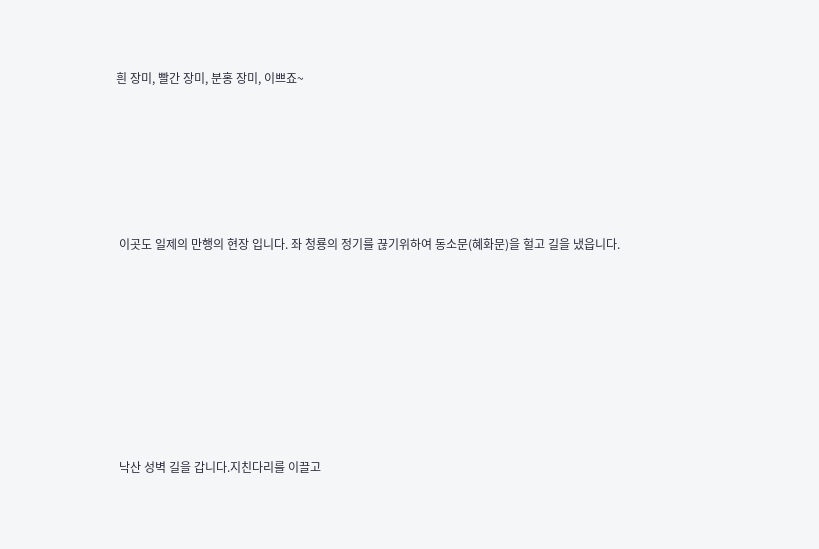흰 장미, 빨간 장미, 분홍 장미, 이쁘죠~





 이곳도 일제의 만행의 현장 입니다. 좌 청룡의 정기를 끊기위하여 동소문(혜화문)을 헐고 길을 냈읍니다.







 낙산 성벽 길을 갑니다.지친다리를 이끌고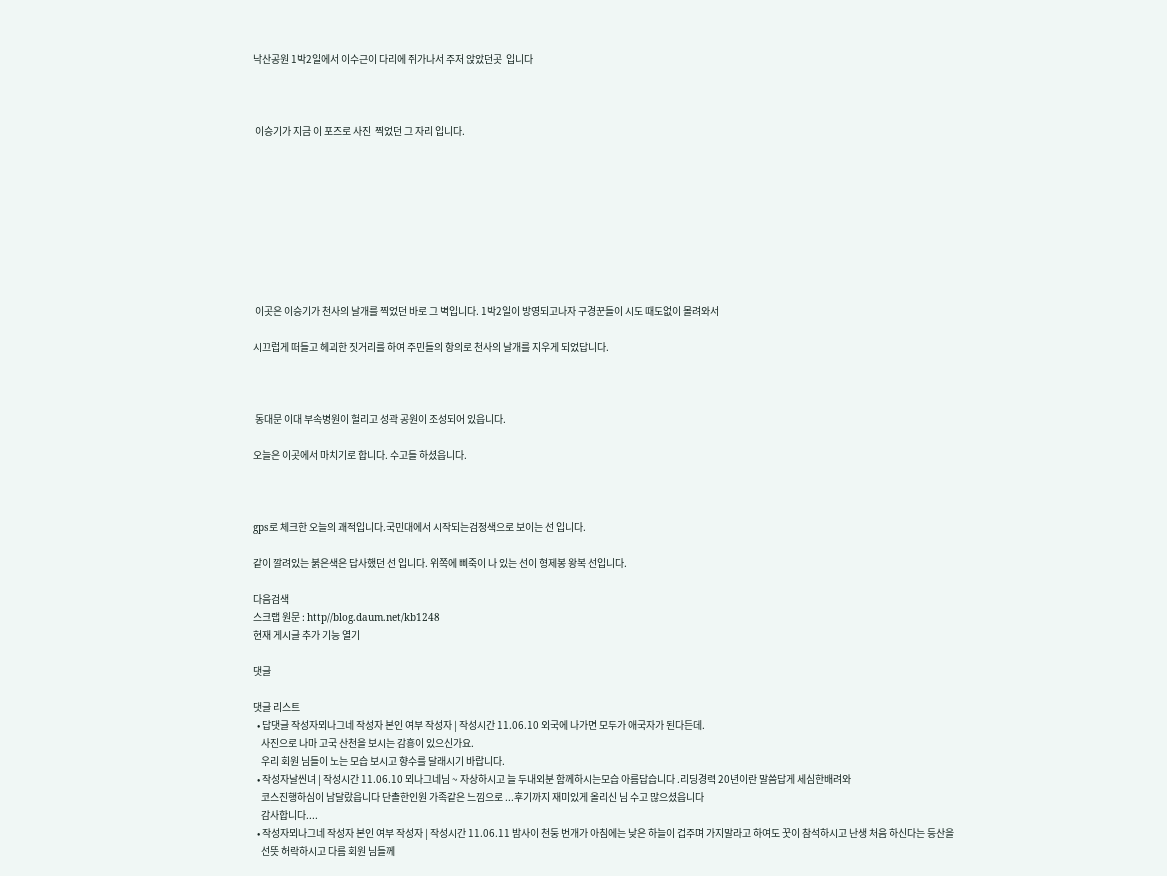낙산공원 1박2일에서 이수근이 다리에 쥐가나서 주저 앉았던곳  입니다



 이승기가 지금 이 포즈로 사진  찍었던 그 자리 입니다.









 이곳은 이승기가 천사의 날개를 찍었던 바로 그 벽입니다. 1박2일이 방영되고나자 구경꾼들이 시도 때도없이 몰려와서

시끄럽게 떠들고 헤괴한 짓거리를 하여 주민들의 항의로 천사의 날개를 지우게 되었답니다.



 동대문 이대 부속병원이 헐리고 성곽 공원이 조성되어 있읍니다.

오늘은 이곳에서 마치기로 합니다. 수고들 하셨읍니다.



gps로 체크한 오늘의 괘적입니다.국민대에서 시작되는검정색으로 보이는 선 입니다.

같이 깔려있는 붉은색은 답사했던 선 입니다. 위쪽에 삐죽이 나 있는 선이 형제봉 왕복 선입니다.

다음검색
스크랩 원문 : http//blog.daum.net/kb1248
현재 게시글 추가 기능 열기

댓글

댓글 리스트
  • 답댓글 작성자뫼나그네 작성자 본인 여부 작성자 | 작성시간 11.06.10 외국에 나가면 모두가 애국자가 된다든데.
    사진으로 나마 고국 산천을 보시는 감흥이 있으신가요.
    우리 회원 님들이 노는 모습 보시고 향수를 달래시기 바랍니다.
  • 작성자날씬녀 | 작성시간 11.06.10 뫼나그네님 ~ 자상하시고 늘 두내외분 함께하시는모습 아름답습니다 .리딩경력 20년이란 말씀답게 세심한배려와
    코스진행하심이 남달랐읍니다 단촐한인원 가족같은 느낌으로 ...후기까지 재미있게 올리신 님 수고 많으셨읍니다
    감사합니다....
  • 작성자뫼나그네 작성자 본인 여부 작성자 | 작성시간 11.06.11 밤사이 천둥 번개가 아침에는 낮은 하늘이 겁주며 가지말라고 하여도 꿋이 참석하시고 난생 처음 하신다는 등산을
    선뜻 허락하시고 다름 회원 님들께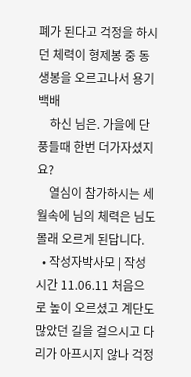폐가 된다고 걱정을 하시던 체력이 형제봉 중 동생봉을 오르고나서 용기 백배
    하신 님은. 가을에 단풍들때 한번 더가자셨지요?
    열심이 참가하시는 세월속에 님의 체력은 님도몰래 오르게 된답니다.
  • 작성자박사모 | 작성시간 11.06.11 처음으로 높이 오르셨고 계단도 많았던 길을 걸으시고 다리가 아프시지 않나 걱정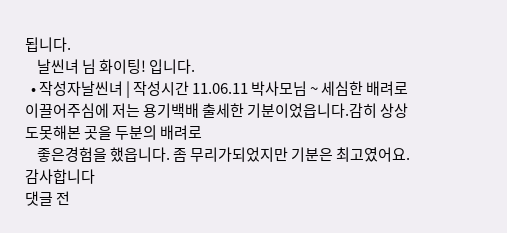됩니다.
    날씬녀 님 화이팅! 입니다.
  • 작성자날씬녀 | 작성시간 11.06.11 박사모님 ~ 세심한 배려로 이끌어주심에 저는 용기백배 출세한 기분이었읍니다.감히 상상도못해본 곳을 두분의 배려로
    좋은경험을 했읍니다. 좀 무리가되었지만 기분은 최고였어요. 감사합니다
댓글 전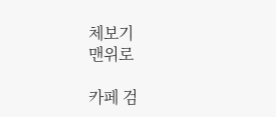체보기
맨위로

카페 검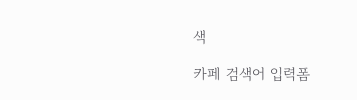색

카페 검색어 입력폼